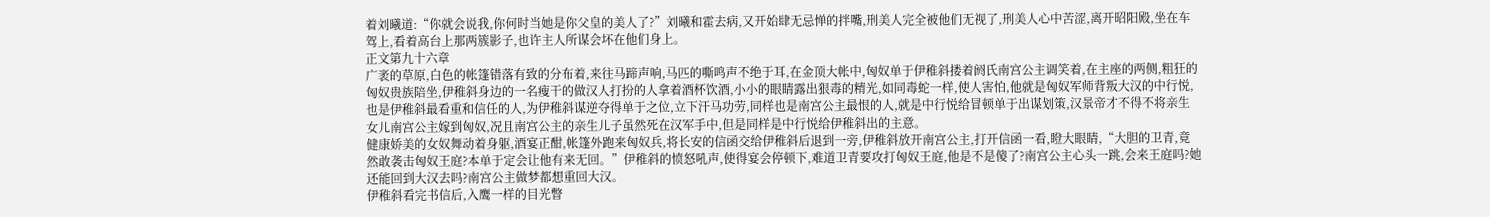着刘曦道:“你就会说我,你何时当她是你父皇的美人了?”刘曦和霍去病,又开始肆无忌惮的拌嘴,刑美人完全被他们无视了,刑美人心中苦涩,离开昭阳殿,坐在车驾上,看着高台上那两簇影子,也许主人所谋会坏在他们身上。
正文第九十六章
广袤的草原,白色的帐篷错落有致的分布着,来往马蹄声响,马匹的嘶鸣声不绝于耳,在金顶大帐中,匈奴单于伊稚斜搂着阏氏南宫公主调笑着,在主座的两侧,粗狂的匈奴贵族陪坐,伊稚斜身边的一名瘦干的做汉人打扮的人拿着酒杯饮酒,小小的眼睛露出狠毒的精光,如同毒蛇一样,使人害怕,他就是匈奴军师背叛大汉的中行悦,也是伊稚斜最看重和信任的人,为伊稚斜谋逆夺得单于之位,立下汗马功劳,同样也是南宫公主最恨的人,就是中行悦给冒顿单于出谋划策,汉景帝才不得不将亲生女儿南宫公主嫁到匈奴,况且南宫公主的亲生儿子虽然死在汉军手中,但是同样是中行悦给伊稚斜出的主意。
健康娇美的女奴舞动着身躯,酒宴正酣,帐篷外跑来匈奴兵,将长安的信函交给伊稚斜后退到一旁,伊稚斜放开南宫公主,打开信函一看,瞪大眼睛,“大胆的卫青,竟然敢袭击匈奴王庭?本单于定会让他有来无回。”伊稚斜的愤怒吼声,使得宴会停顿下,难道卫青要攻打匈奴王庭,他是不是傻了?南宫公主心头一跳,会来王庭吗?她还能回到大汉去吗?南宫公主做梦都想重回大汉。
伊稚斜看完书信后,入鹰一样的目光瞥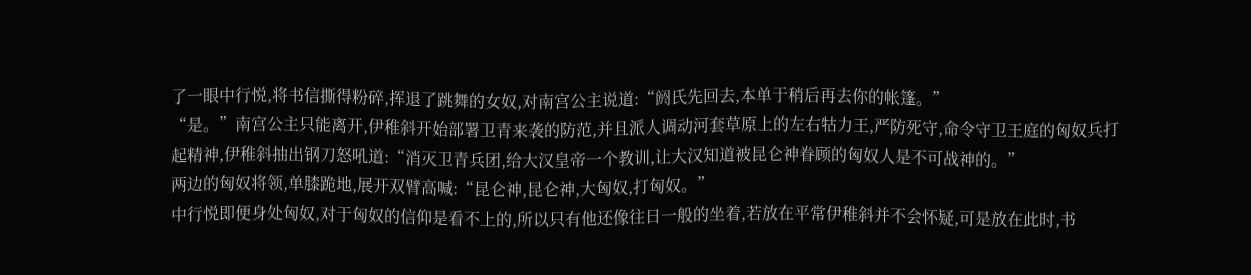了一眼中行悦,将书信撕得粉碎,挥退了跳舞的女奴,对南宫公主说道:“阏氏先回去,本单于稍后再去你的帐篷。”
“是。”南宫公主只能离开,伊稚斜开始部署卫青来袭的防范,并且派人调动河套草原上的左右牯力王,严防死守,命令守卫王庭的匈奴兵打起精神,伊稚斜抽出钢刀怒吼道:“消灭卫青兵团,给大汉皇帝一个教训,让大汉知道被昆仑神眷顾的匈奴人是不可战神的。”
两边的匈奴将领,单膝跪地,展开双臂高喊:“昆仑神,昆仑神,大匈奴,打匈奴。”
中行悦即便身处匈奴,对于匈奴的信仰是看不上的,所以只有他还像往日一般的坐着,若放在平常伊稚斜并不会怀疑,可是放在此时,书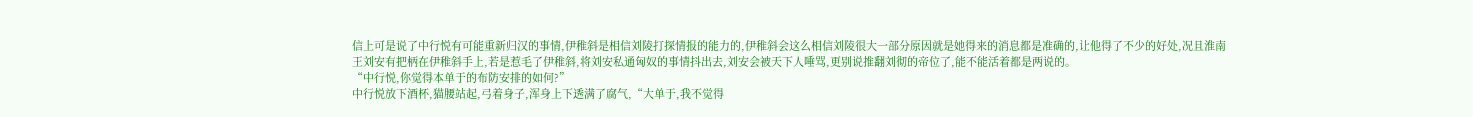信上可是说了中行悦有可能重新归汉的事情,伊稚斜是相信刘陵打探情报的能力的,伊稚斜会这么相信刘陵很大一部分原因就是她得来的消息都是准确的,让他得了不少的好处,况且淮南王刘安有把柄在伊稚斜手上,若是惹毛了伊稚斜,将刘安私通匈奴的事情抖出去,刘安会被天下人唾骂,更别说推翻刘彻的帝位了,能不能活着都是两说的。
“中行悦,你觉得本单于的布防安排的如何?”
中行悦放下酒杯,猫腰站起,弓着身子,浑身上下透满了腐气,“大单于,我不觉得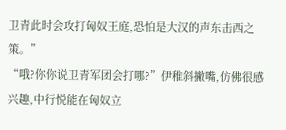卫青此时会攻打匈奴王庭,恐怕是大汉的声东击西之策。”
“哦?你你说卫青军团会打哪?”伊稚斜撇嘴,仿佛很感兴趣,中行悦能在匈奴立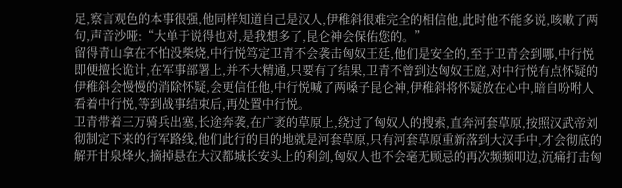足,察言观色的本事很强,他同样知道自己是汉人,伊稚斜很难完全的相信他,此时他不能多说,咳嗽了两句,声音沙哑:“大单于说得也对,是我想多了,昆仑神会保佑您的。”
留得青山拿在不怕没柴烧,中行悦笃定卫青不会袭击匈奴王廷,他们是安全的,至于卫青会到哪,中行悦即便擅长诡计,在军事部署上,并不大精通,只要有了结果,卫青不曾到达匈奴王庭,对中行悦有点怀疑的伊稚斜会慢慢的消除怀疑,会更信任他,中行悦喊了两嗓子昆仑神,伊稚斜将怀疑放在心中,暗自吩咐人看着中行悦,等到战事结束后,再处置中行悦。
卫青带着三万骑兵出塞,长途奔袭,在广袤的草原上,绕过了匈奴人的搜索,直奔河套草原,按照汉武帝刘彻制定下来的行军路线,他们此行的目的地就是河套草原,只有河套草原重新落到大汉手中,才会彻底的解开甘泉烽火,摘掉悬在大汉都城长安头上的利剑,匈奴人也不会毫无顾忌的再次频频叩边,沉痛打击匈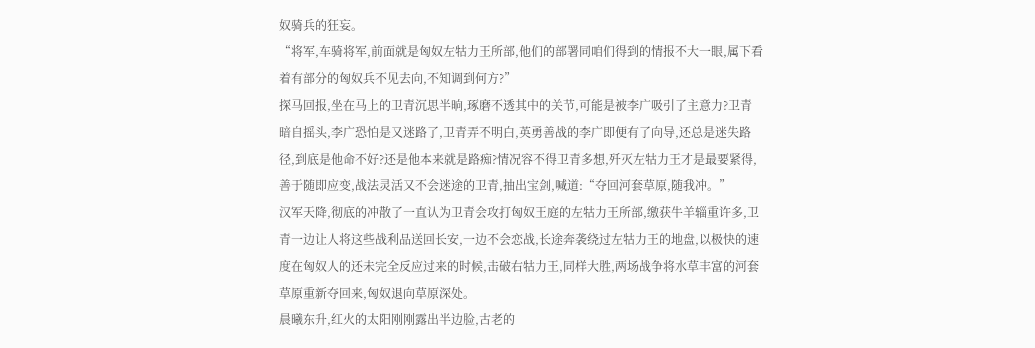奴骑兵的狂妄。
“将军,车骑将军,前面就是匈奴左牯力王所部,他们的部署同咱们得到的情报不大一眼,属下看着有部分的匈奴兵不见去向,不知调到何方?”
探马回报,坐在马上的卫青沉思半晌,琢磨不透其中的关节,可能是被李广吸引了主意力?卫青暗自摇头,李广恐怕是又迷路了,卫青弄不明白,英勇善战的李广即便有了向导,还总是迷失路径,到底是他命不好?还是他本来就是路痴?情况容不得卫青多想,歼灭左牯力王才是最要紧得,善于随即应变,战法灵活又不会迷途的卫青,抽出宝剑,喊道:“夺回河套草原,随我冲。”
汉军天降,彻底的冲散了一直认为卫青会攻打匈奴王庭的左牯力王所部,缴获牛羊辎重许多,卫青一边让人将这些战利品送回长安,一边不会恋战,长途奔袭绕过左牯力王的地盘,以极快的速度在匈奴人的还未完全反应过来的时候,击破右牯力王,同样大胜,两场战争将水草丰富的河套草原重新夺回来,匈奴退向草原深处。
晨曦东升,红火的太阳刚刚露出半边脸,古老的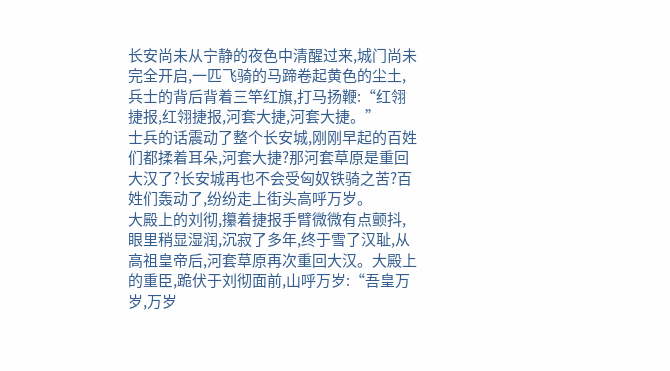长安尚未从宁静的夜色中清醒过来,城门尚未完全开启,一匹飞骑的马蹄卷起黄色的尘土,兵士的背后背着三竿红旗,打马扬鞭:“红翎捷报,红翎捷报,河套大捷,河套大捷。”
士兵的话震动了整个长安城,刚刚早起的百姓们都揉着耳朵,河套大捷?那河套草原是重回大汉了?长安城再也不会受匈奴铁骑之苦?百姓们轰动了,纷纷走上街头高呼万岁。
大殿上的刘彻,攥着捷报手臂微微有点颤抖,眼里稍显湿润,沉寂了多年,终于雪了汉耻,从高祖皇帝后,河套草原再次重回大汉。大殿上的重臣,跪伏于刘彻面前,山呼万岁:“吾皇万岁,万岁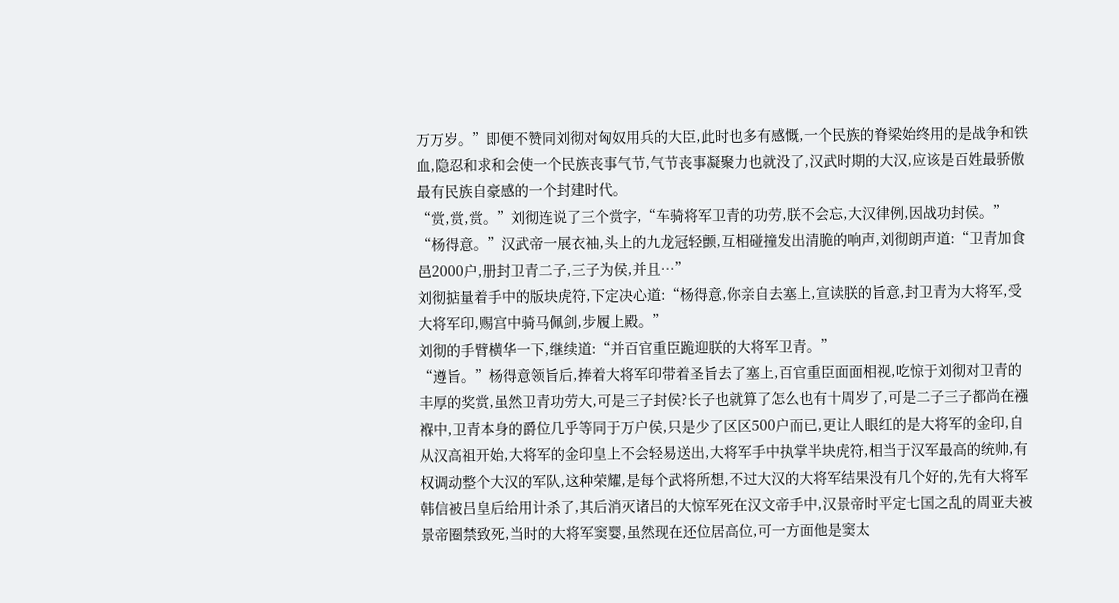万万岁。”即便不赞同刘彻对匈奴用兵的大臣,此时也多有感慨,一个民族的脊梁始终用的是战争和铁血,隐忍和求和会使一个民族丧事气节,气节丧事凝聚力也就没了,汉武时期的大汉,应该是百姓最骄傲最有民族自豪感的一个封建时代。
“赏,赏,赏。”刘彻连说了三个赏字,“车骑将军卫青的功劳,朕不会忘,大汉律例,因战功封侯。”
“杨得意。”汉武帝一展衣袖,头上的九龙冠轻颤,互相碰撞发出清脆的响声,刘彻朗声道:“卫青加食邑2000户,册封卫青二子,三子为侯,并且…”
刘彻掂量着手中的版块虎符,下定决心道:“杨得意,你亲自去塞上,宣读朕的旨意,封卫青为大将军,受大将军印,赐宫中骑马佩剑,步履上殿。”
刘彻的手臂横华一下,继续道:“并百官重臣跪迎朕的大将军卫青。”
“遵旨。”杨得意领旨后,捧着大将军印带着圣旨去了塞上,百官重臣面面相视,吃惊于刘彻对卫青的丰厚的奖赏,虽然卫青功劳大,可是三子封侯?长子也就算了怎么也有十周岁了,可是二子三子都尚在襁褓中,卫青本身的爵位几乎等同于万户侯,只是少了区区500户而已,更让人眼红的是大将军的金印,自从汉高祖开始,大将军的金印皇上不会轻易送出,大将军手中执掌半块虎符,相当于汉军最高的统帅,有权调动整个大汉的军队,这种荣耀,是每个武将所想,不过大汉的大将军结果没有几个好的,先有大将军韩信被吕皇后给用计杀了,其后消灭诸吕的大惊军死在汉文帝手中,汉景帝时平定七国之乱的周亚夫被景帝圈禁致死,当时的大将军窦婴,虽然现在还位居高位,可一方面他是窦太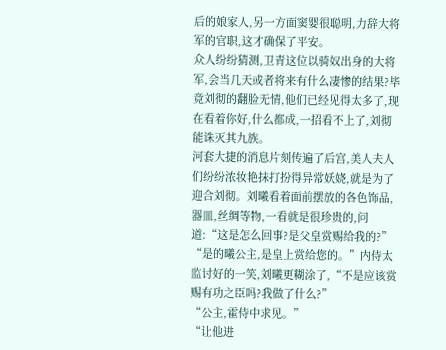后的娘家人,另一方面窦婴很聪明,力辞大将军的官职,这才确保了平安。
众人纷纷猜测,卫青这位以骑奴出身的大将军,会当几天或者将来有什么凄惨的结果?毕竟刘彻的翻脸无情,他们已经见得太多了,现在看着你好,什么都成,一招看不上了,刘彻能诛灭其九族。
河套大捷的消息片刻传遍了后宫,美人夫人们纷纷浓妆艳抹打扮得异常妖娆,就是为了迎合刘彻。刘曦看着面前摆放的各色饰品,器皿,丝绸等物,一看就是很珍贵的,问道:“这是怎么回事?是父皇赏赐给我的?”
“是的曦公主,是皇上赏给您的。”内侍太监讨好的一笑,刘曦更糊涂了,“不是应该赏赐有功之臣吗?我做了什么?”
“公主,霍侍中求见。”
“让他进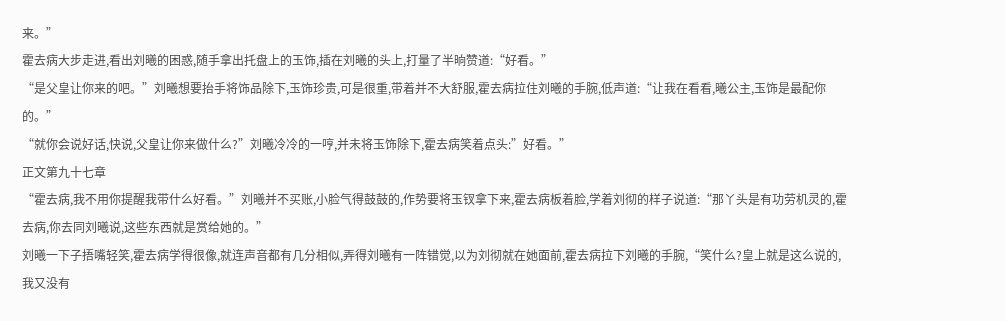来。”
霍去病大步走进,看出刘曦的困惑,随手拿出托盘上的玉饰,插在刘曦的头上,打量了半晌赞道:“好看。”
“是父皇让你来的吧。”刘曦想要抬手将饰品除下,玉饰珍贵,可是很重,带着并不大舒服,霍去病拉住刘曦的手腕,低声道:“让我在看看,曦公主,玉饰是最配你的。”
“就你会说好话,快说,父皇让你来做什么?”刘曦冷冷的一哼,并未将玉饰除下,霍去病笑着点头:”好看。”
正文第九十七章
“霍去病,我不用你提醒我带什么好看。”刘曦并不买账,小脸气得鼓鼓的,作势要将玉钗拿下来,霍去病板着脸,学着刘彻的样子说道:“那丫头是有功劳机灵的,霍去病,你去同刘曦说,这些东西就是赏给她的。”
刘曦一下子捂嘴轻笑,霍去病学得很像,就连声音都有几分相似,弄得刘曦有一阵错觉,以为刘彻就在她面前,霍去病拉下刘曦的手腕,“笑什么?皇上就是这么说的,我又没有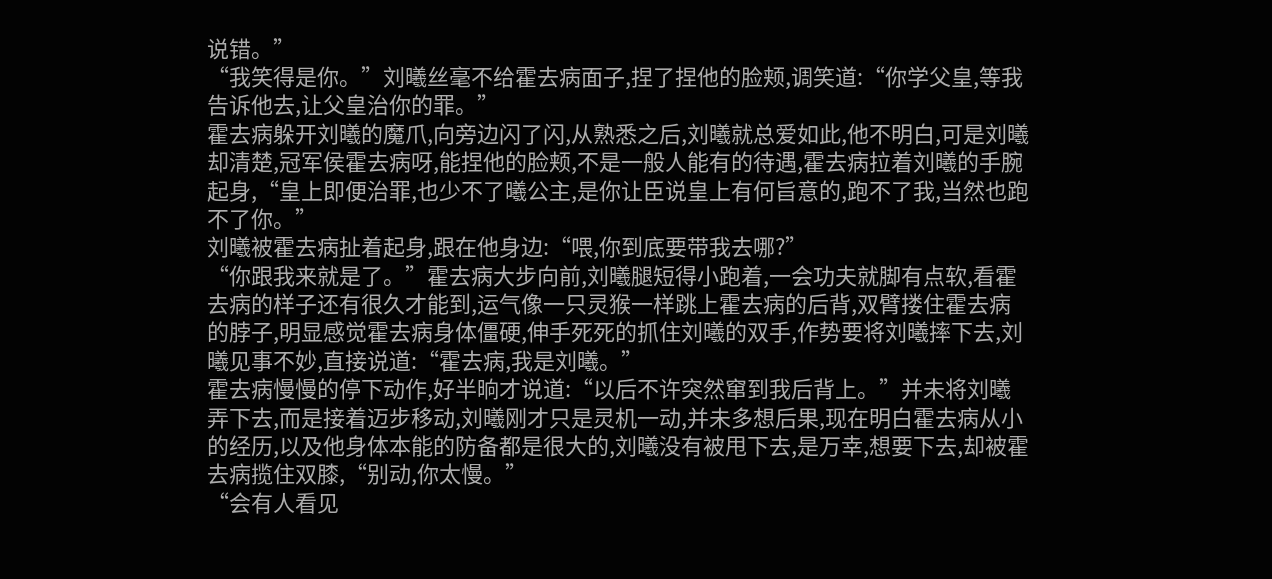说错。”
“我笑得是你。”刘曦丝毫不给霍去病面子,捏了捏他的脸颊,调笑道:“你学父皇,等我告诉他去,让父皇治你的罪。”
霍去病躲开刘曦的魔爪,向旁边闪了闪,从熟悉之后,刘曦就总爱如此,他不明白,可是刘曦却清楚,冠军侯霍去病呀,能捏他的脸颊,不是一般人能有的待遇,霍去病拉着刘曦的手腕起身,“皇上即便治罪,也少不了曦公主,是你让臣说皇上有何旨意的,跑不了我,当然也跑不了你。”
刘曦被霍去病扯着起身,跟在他身边:“喂,你到底要带我去哪?”
“你跟我来就是了。”霍去病大步向前,刘曦腿短得小跑着,一会功夫就脚有点软,看霍去病的样子还有很久才能到,运气像一只灵猴一样跳上霍去病的后背,双臂搂住霍去病的脖子,明显感觉霍去病身体僵硬,伸手死死的抓住刘曦的双手,作势要将刘曦摔下去,刘曦见事不妙,直接说道:“霍去病,我是刘曦。”
霍去病慢慢的停下动作,好半晌才说道:“以后不许突然窜到我后背上。”并未将刘曦弄下去,而是接着迈步移动,刘曦刚才只是灵机一动,并未多想后果,现在明白霍去病从小的经历,以及他身体本能的防备都是很大的,刘曦没有被甩下去,是万幸,想要下去,却被霍去病揽住双膝,“别动,你太慢。”
“会有人看见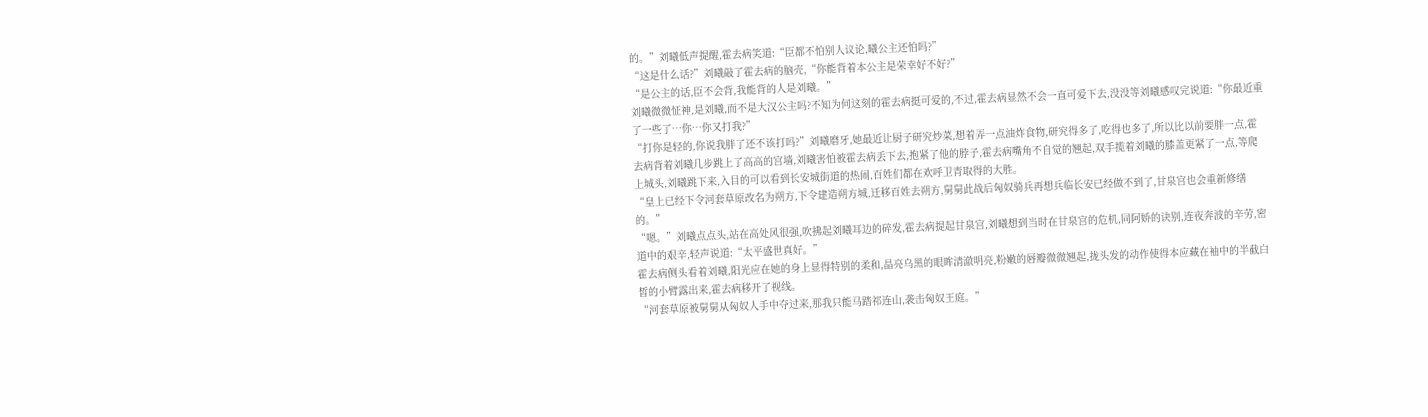的。”刘曦低声提醒,霍去病笑道:“臣都不怕别人议论,曦公主还怕吗?”
“这是什么话?”刘曦敲了霍去病的脑壳,“你能背着本公主是荣幸好不好?”
“是公主的话,臣不会背,我能背的人是刘曦。”
刘曦微微怔神,是刘曦,而不是大汉公主吗?不知为何这刻的霍去病挺可爱的,不过,霍去病显然不会一直可爱下去,没没等刘曦感叹完说道:“你最近重了一些了…你…你又打我?”
“打你是轻的,你说我胖了还不该打吗?”刘曦磨牙,她最近让厨子研究炒菜,想着弄一点油炸食物,研究得多了,吃得也多了,所以比以前要胖一点,霍去病背着刘曦几步跳上了高高的宫墙,刘曦害怕被霍去病丢下去,抱紧了他的脖子,霍去病嘴角不自觉的翘起,双手揽着刘曦的膝盖更紧了一点,等爬上城头,刘曦跳下来,入目的可以看到长安城街道的热闹,百姓们都在欢呼卫青取得的大胜。
“皇上已经下令河套草原改名为朔方,下令建造朔方城,迁移百姓去朔方,舅舅此战后匈奴骑兵再想兵临长安已经做不到了,甘泉宫也会重新修缮的。”
“嗯。”刘曦点点头,站在高处风很强,吹拂起刘曦耳边的碎发,霍去病提起甘泉宫,刘曦想到当时在甘泉宫的危机,同阿娇的诀别,连夜奔波的辛劳,密道中的艰辛,轻声说道:“太平盛世真好。”
霍去病侧头看着刘曦,阳光应在她的身上显得特别的柔和,晶亮乌黑的眼眸清澈明亮,粉嫩的唇瓣微微翘起,拢头发的动作使得本应藏在袖中的半截白皙的小臂露出来,霍去病移开了视线。
“河套草原被舅舅从匈奴人手中夺过来,那我只能马踏祁连山,袭击匈奴王庭。”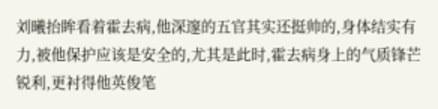刘曦抬眸看着霍去病,他深邃的五官其实还挺帅的,身体结实有力,被他保护应该是安全的,尤其是此时,霍去病身上的气质锋芒锐利,更衬得他英俊笔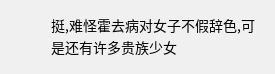挺,难怪霍去病对女子不假辞色,可是还有许多贵族少女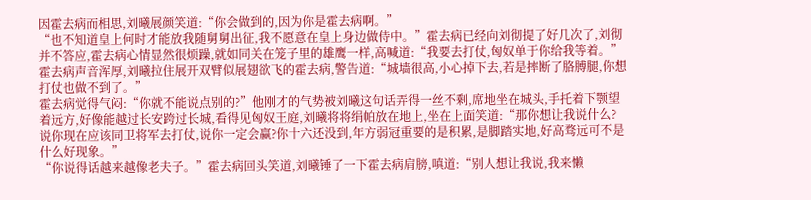因霍去病而相思,刘曦展颜笑道:“你会做到的,因为你是霍去病啊。”
“也不知道皇上何时才能放我随舅舅出征,我不愿意在皇上身边做侍中。”霍去病已经向刘彻提了好几次了,刘彻并不答应,霍去病心情显然很烦躁,就如同关在笼子里的雄鹰一样,高喊道:“我要去打仗,匈奴单于你给我等着。”
霍去病声音浑厚,刘曦拉住展开双臂似展翅欲飞的霍去病,警告道:“城墙很高,小心掉下去,若是摔断了胳膊腿,你想打仗也做不到了。”
霍去病觉得气闷:“你就不能说点别的?”他刚才的气势被刘曦这句话弄得一丝不剩,席地坐在城头,手托着下颚望着远方,好像能越过长安跨过长城,看得见匈奴王庭,刘曦将将绢帕放在地上,坐在上面笑道:“那你想让我说什么?说你现在应该同卫将军去打仗,说你一定会赢?你十六还没到,年方弱冠重要的是积累,是脚踏实地,好高骛远可不是什么好现象。”
“你说得话越来越像老夫子。”霍去病回头笑道,刘曦锤了一下霍去病肩膀,嗔道:“别人想让我说,我来懒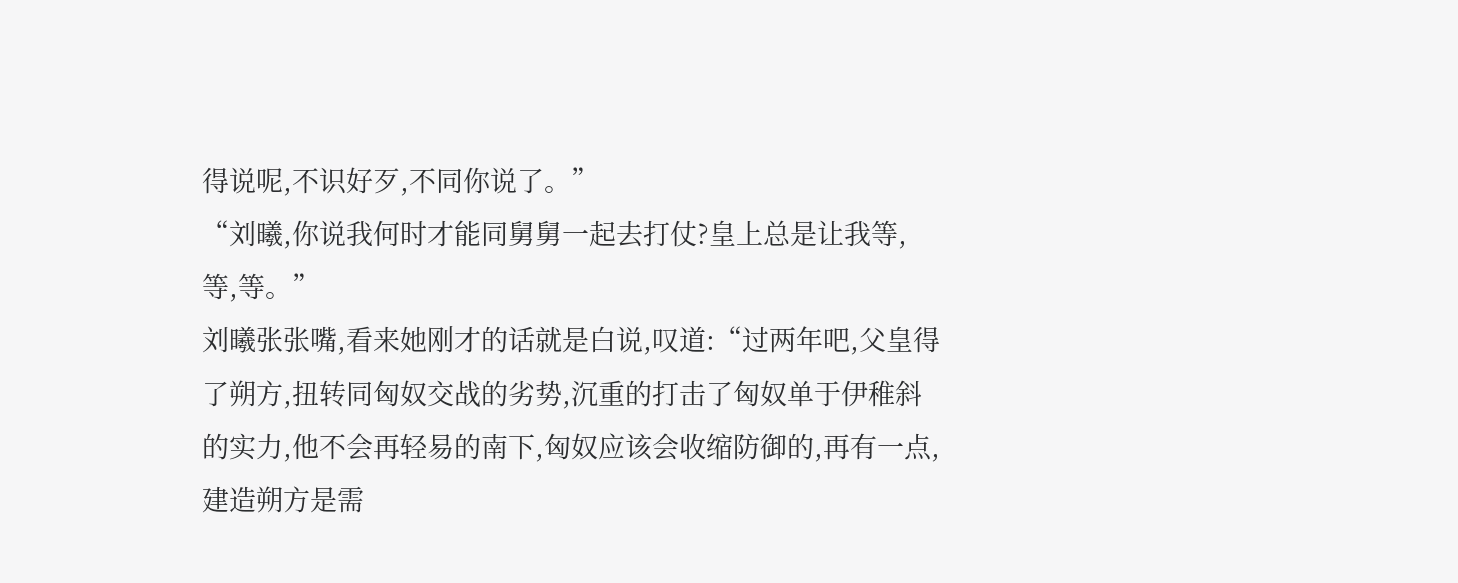得说呢,不识好歹,不同你说了。”
“刘曦,你说我何时才能同舅舅一起去打仗?皇上总是让我等,等,等。”
刘曦张张嘴,看来她刚才的话就是白说,叹道:“过两年吧,父皇得了朔方,扭转同匈奴交战的劣势,沉重的打击了匈奴单于伊稚斜的实力,他不会再轻易的南下,匈奴应该会收缩防御的,再有一点,建造朔方是需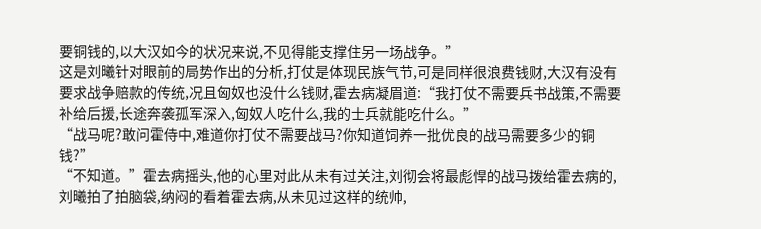要铜钱的,以大汉如今的状况来说,不见得能支撑住另一场战争。”
这是刘曦针对眼前的局势作出的分析,打仗是体现民族气节,可是同样很浪费钱财,大汉有没有要求战争赔款的传统,况且匈奴也没什么钱财,霍去病凝眉道:“我打仗不需要兵书战策,不需要补给后援,长途奔袭孤军深入,匈奴人吃什么,我的士兵就能吃什么。”
“战马呢?敢问霍侍中,难道你打仗不需要战马?你知道饲养一批优良的战马需要多少的铜钱?”
“不知道。”霍去病摇头,他的心里对此从未有过关注,刘彻会将最彪悍的战马拨给霍去病的,刘曦拍了拍脑袋,纳闷的看着霍去病,从未见过这样的统帅,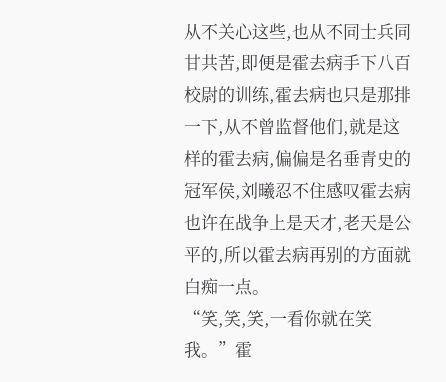从不关心这些,也从不同士兵同甘共苦,即便是霍去病手下八百校尉的训练,霍去病也只是那排一下,从不曾监督他们,就是这样的霍去病,偏偏是名垂青史的冠军侯,刘曦忍不住感叹霍去病也许在战争上是天才,老天是公平的,所以霍去病再别的方面就白痴一点。
“笑,笑,笑,一看你就在笑我。”霍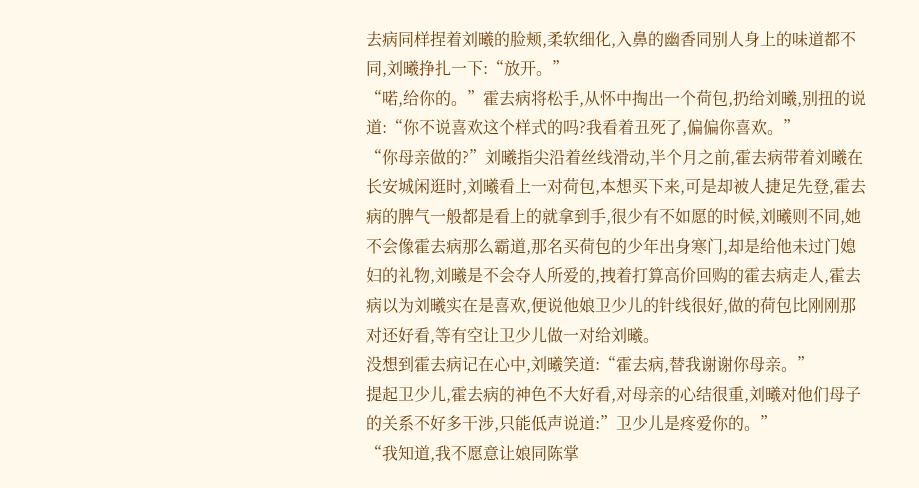去病同样捏着刘曦的脸颊,柔软细化,入鼻的幽香同别人身上的味道都不同,刘曦挣扎一下:“放开。”
“喏,给你的。”霍去病将松手,从怀中掏出一个荷包,扔给刘曦,别扭的说道:“你不说喜欢这个样式的吗?我看着丑死了,偏偏你喜欢。”
“你母亲做的?”刘曦指尖沿着丝线滑动,半个月之前,霍去病带着刘曦在长安城闲逛时,刘曦看上一对荷包,本想买下来,可是却被人捷足先登,霍去病的脾气一般都是看上的就拿到手,很少有不如愿的时候,刘曦则不同,她不会像霍去病那么霸道,那名买荷包的少年出身寒门,却是给他未过门媳妇的礼物,刘曦是不会夺人所爱的,拽着打算高价回购的霍去病走人,霍去病以为刘曦实在是喜欢,便说他娘卫少儿的针线很好,做的荷包比刚刚那对还好看,等有空让卫少儿做一对给刘曦。
没想到霍去病记在心中,刘曦笑道:“霍去病,替我谢谢你母亲。”
提起卫少儿,霍去病的神色不大好看,对母亲的心结很重,刘曦对他们母子的关系不好多干涉,只能低声说道:”卫少儿是疼爱你的。”
“我知道,我不愿意让娘同陈掌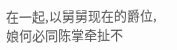在一起,以舅舅现在的爵位,娘何必同陈掌牵扯不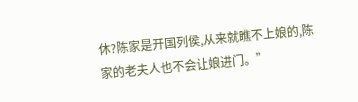休?陈家是开国列侯,从来就瞧不上娘的,陈家的老夫人也不会让娘进门。”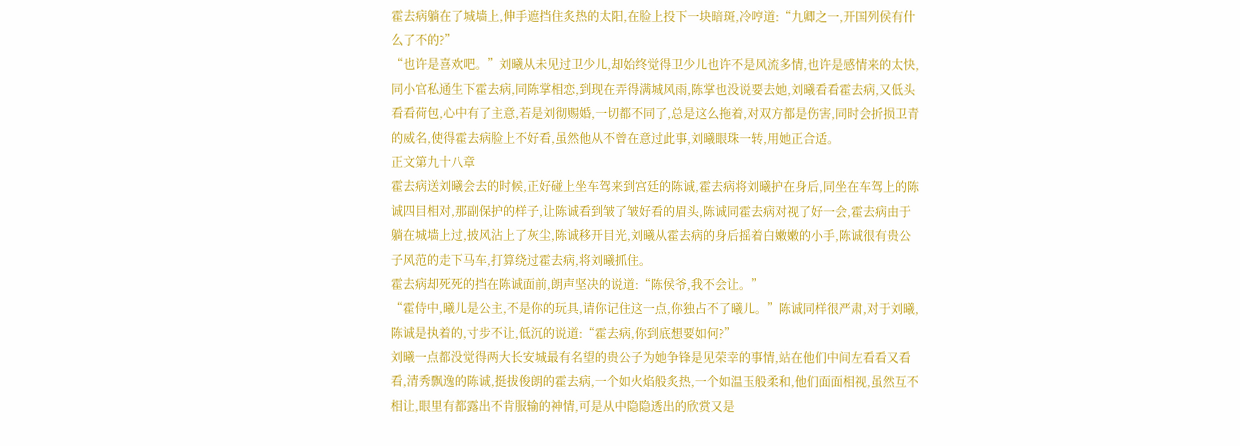霍去病躺在了城墙上,伸手遮挡住炙热的太阳,在脸上投下一块暗斑,冷哼道:“九卿之一,开国列侯有什么了不的?”
“也许是喜欢吧。”刘曦从未见过卫少儿,却始终觉得卫少儿也许不是风流多情,也许是感情来的太快,同小官私通生下霍去病,同陈掌相恋,到现在弄得满城风雨,陈掌也没说要去她,刘曦看看霍去病,又低头看看荷包,心中有了主意,若是刘彻赐婚,一切都不同了,总是这么拖着,对双方都是伤害,同时会折损卫青的威名,使得霍去病脸上不好看,虽然他从不曾在意过此事,刘曦眼珠一转,用她正合适。
正文第九十八章
霍去病送刘曦会去的时候,正好碰上坐车驾来到宫廷的陈诚,霍去病将刘曦护在身后,同坐在车驾上的陈诚四目相对,那副保护的样子,让陈诚看到皱了皱好看的眉头,陈诚同霍去病对视了好一会,霍去病由于躺在城墙上过,披风沾上了灰尘,陈诚移开目光,刘曦从霍去病的身后摇着白嫩嫩的小手,陈诚很有贵公子风范的走下马车,打算绕过霍去病,将刘曦抓住。
霍去病却死死的挡在陈诚面前,朗声坚决的说道:“陈侯爷,我不会让。”
“霍侍中,曦儿是公主,不是你的玩具,请你记住这一点,你独占不了曦儿。”陈诚同样很严肃,对于刘曦,陈诚是执着的,寸步不让,低沉的说道:“霍去病,你到底想要如何?”
刘曦一点都没觉得两大长安城最有名望的贵公子为她争锋是见荣幸的事情,站在他们中间左看看又看看,清秀飘逸的陈诚,挺拔俊朗的霍去病,一个如火焰般炙热,一个如温玉般柔和,他们面面相视,虽然互不相让,眼里有都露出不肯服输的神情,可是从中隐隐透出的欣赏又是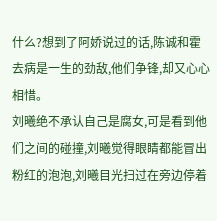什么?想到了阿娇说过的话,陈诚和霍去病是一生的劲敌,他们争锋,却又心心相惜。
刘曦绝不承认自己是腐女,可是看到他们之间的碰撞,刘曦觉得眼睛都能冒出粉红的泡泡,刘曦目光扫过在旁边停着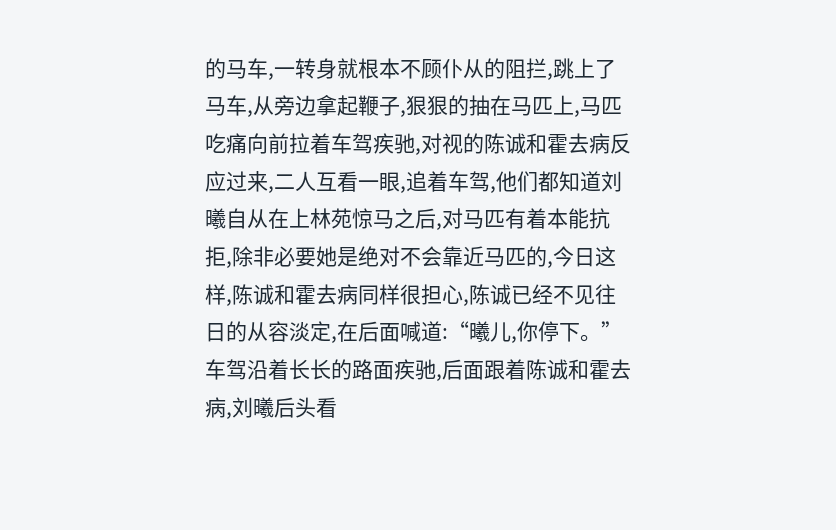的马车,一转身就根本不顾仆从的阻拦,跳上了马车,从旁边拿起鞭子,狠狠的抽在马匹上,马匹吃痛向前拉着车驾疾驰,对视的陈诚和霍去病反应过来,二人互看一眼,追着车驾,他们都知道刘曦自从在上林苑惊马之后,对马匹有着本能抗拒,除非必要她是绝对不会靠近马匹的,今日这样,陈诚和霍去病同样很担心,陈诚已经不见往日的从容淡定,在后面喊道:“曦儿,你停下。”
车驾沿着长长的路面疾驰,后面跟着陈诚和霍去病,刘曦后头看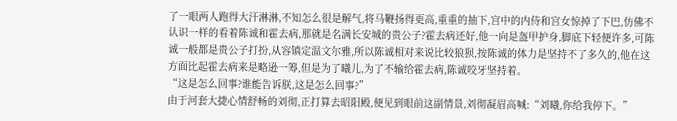了一眼两人跑得大汗淋淋,不知怎么很是解气,将马鞭扬得更高,重重的抽下,宫中的内侍和宫女惊掉了下巴,仿佛不认识一样的看着陈诚和霍去病,那就是名满长安城的贵公子?霍去病还好,他一向是盔甲护身,脚底下轻便许多,可陈诚一般都是贵公子打扮,从容镇定温文尔雅,所以陈诚相对来说比较狼狈,按陈诚的体力是坚持不了多久的,他在这方面比起霍去病来是略逊一筹,但是为了曦儿,为了不输给霍去病,陈诚咬牙坚持着。
“这是怎么回事?谁能告诉朕,这是怎么回事?”
由于河套大捷心情舒畅的刘彻,正打算去昭阳殿,便见到眼前这副情景,刘彻凝眉高喊:“刘曦,你给我停下。”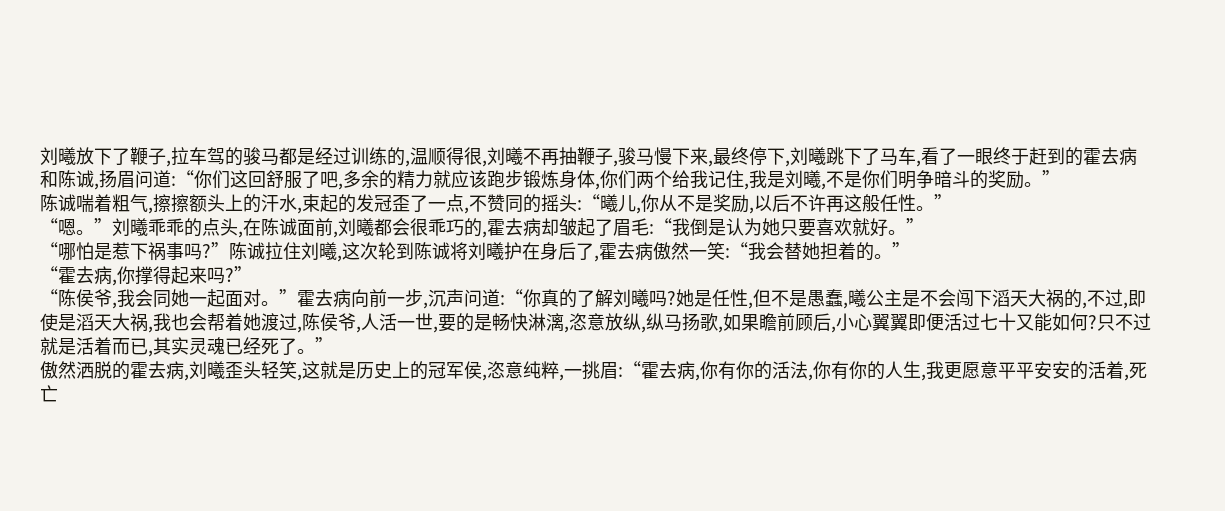刘曦放下了鞭子,拉车驾的骏马都是经过训练的,温顺得很,刘曦不再抽鞭子,骏马慢下来,最终停下,刘曦跳下了马车,看了一眼终于赶到的霍去病和陈诚,扬眉问道:“你们这回舒服了吧,多余的精力就应该跑步锻炼身体,你们两个给我记住,我是刘曦,不是你们明争暗斗的奖励。”
陈诚喘着粗气,擦擦额头上的汗水,束起的发冠歪了一点,不赞同的摇头:“曦儿,你从不是奖励,以后不许再这般任性。”
“嗯。”刘曦乖乖的点头,在陈诚面前,刘曦都会很乖巧的,霍去病却皱起了眉毛:“我倒是认为她只要喜欢就好。”
“哪怕是惹下祸事吗?”陈诚拉住刘曦,这次轮到陈诚将刘曦护在身后了,霍去病傲然一笑:“我会替她担着的。”
“霍去病,你撑得起来吗?”
“陈侯爷,我会同她一起面对。”霍去病向前一步,沉声问道:“你真的了解刘曦吗?她是任性,但不是愚蠢,曦公主是不会闯下滔天大祸的,不过,即使是滔天大祸,我也会帮着她渡过,陈侯爷,人活一世,要的是畅快淋漓,恣意放纵,纵马扬歌,如果瞻前顾后,小心翼翼即便活过七十又能如何?只不过就是活着而已,其实灵魂已经死了。”
傲然洒脱的霍去病,刘曦歪头轻笑,这就是历史上的冠军侯,恣意纯粹,一挑眉:“霍去病,你有你的活法,你有你的人生,我更愿意平平安安的活着,死亡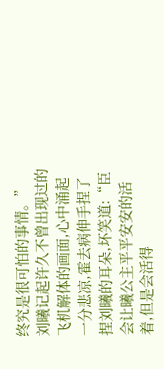终究是很可怕的事情。”
刘曦记起许久不曾出现过的飞机解体的画面,心中涌起一分悲凉,霍去病伸手捏了捏刘曦的耳朵,坏笑道:“臣会让曦公主平平安安的活着,但是会活得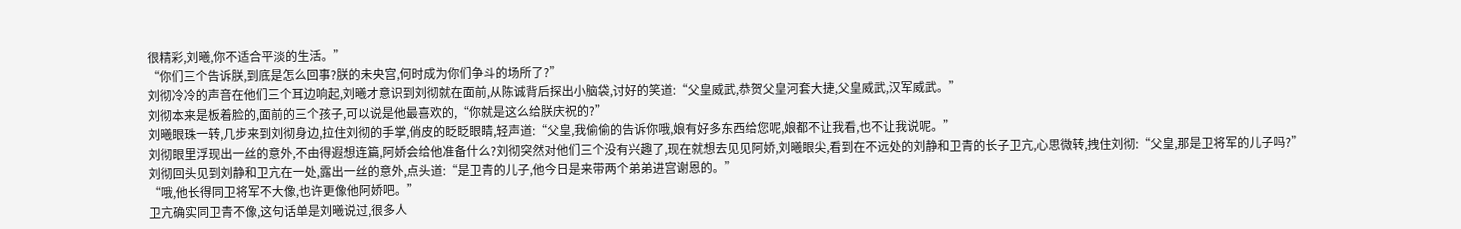很精彩,刘曦,你不适合平淡的生活。”
“你们三个告诉朕,到底是怎么回事?朕的未央宫,何时成为你们争斗的场所了?”
刘彻冷冷的声音在他们三个耳边响起,刘曦才意识到刘彻就在面前,从陈诚背后探出小脑袋,讨好的笑道:“父皇威武,恭贺父皇河套大捷,父皇威武,汉军威武。”
刘彻本来是板着脸的,面前的三个孩子,可以说是他最喜欢的,“你就是这么给朕庆祝的?”
刘曦眼珠一转,几步来到刘彻身边,拉住刘彻的手掌,俏皮的眨眨眼睛,轻声道:“父皇,我偷偷的告诉你哦,娘有好多东西给您呢,娘都不让我看,也不让我说呢。”
刘彻眼里浮现出一丝的意外,不由得遐想连篇,阿娇会给他准备什么?刘彻突然对他们三个没有兴趣了,现在就想去见见阿娇,刘曦眼尖,看到在不远处的刘静和卫青的长子卫亢,心思微转,拽住刘彻:“父皇,那是卫将军的儿子吗?”
刘彻回头见到刘静和卫亢在一处,露出一丝的意外,点头道:“是卫青的儿子,他今日是来带两个弟弟进宫谢恩的。”
“哦,他长得同卫将军不大像,也许更像他阿娇吧。”
卫亢确实同卫青不像,这句话单是刘曦说过,很多人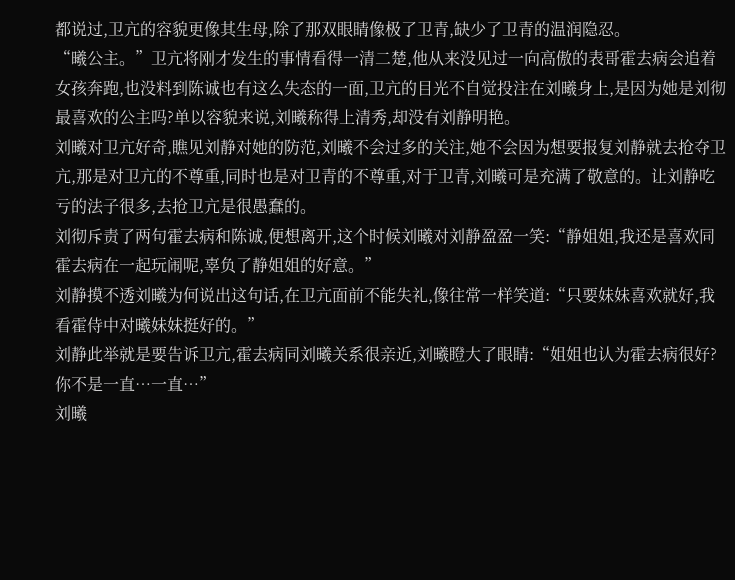都说过,卫亢的容貌更像其生母,除了那双眼睛像极了卫青,缺少了卫青的温润隐忍。
“曦公主。”卫亢将刚才发生的事情看得一清二楚,他从来没见过一向高傲的表哥霍去病会追着女孩奔跑,也没料到陈诚也有这么失态的一面,卫亢的目光不自觉投注在刘曦身上,是因为她是刘彻最喜欢的公主吗?单以容貌来说,刘曦称得上清秀,却没有刘静明艳。
刘曦对卫亢好奇,瞧见刘静对她的防范,刘曦不会过多的关注,她不会因为想要报复刘静就去抢夺卫亢,那是对卫亢的不尊重,同时也是对卫青的不尊重,对于卫青,刘曦可是充满了敬意的。让刘静吃亏的法子很多,去抢卫亢是很愚蠢的。
刘彻斥责了两句霍去病和陈诚,便想离开,这个时候刘曦对刘静盈盈一笑:“静姐姐,我还是喜欢同霍去病在一起玩闹呢,辜负了静姐姐的好意。”
刘静摸不透刘曦为何说出这句话,在卫亢面前不能失礼,像往常一样笑道:“只要妹妹喜欢就好,我看霍侍中对曦妹妹挺好的。”
刘静此举就是要告诉卫亢,霍去病同刘曦关系很亲近,刘曦瞪大了眼睛:“姐姐也认为霍去病很好?你不是一直…一直…”
刘曦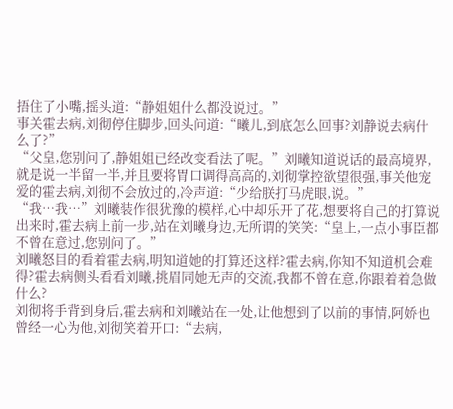捂住了小嘴,摇头道:“静姐姐什么都没说过。”
事关霍去病,刘彻停住脚步,回头问道:“曦儿,到底怎么回事?刘静说去病什么了?”
“父皇,您别问了,静姐姐已经改变看法了呢。”刘曦知道说话的最高境界,就是说一半留一半,并且要将胃口调得高高的,刘彻掌控欲望很强,事关他宠爱的霍去病,刘彻不会放过的,冷声道:“少给朕打马虎眼,说。”
“我…我…”刘曦装作很犹豫的模样,心中却乐开了花,想要将自己的打算说出来时,霍去病上前一步,站在刘曦身边,无所谓的笑笑:“皇上,一点小事臣都不曾在意过,您别问了。”
刘曦怒目的看着霍去病,明知道她的打算还这样?霍去病,你知不知道机会难得?霍去病侧头看看刘曦,挑眉同她无声的交流,我都不曾在意,你跟着着急做什么?
刘彻将手背到身后,霍去病和刘曦站在一处,让他想到了以前的事情,阿娇也曾经一心为他,刘彻笑着开口:“去病,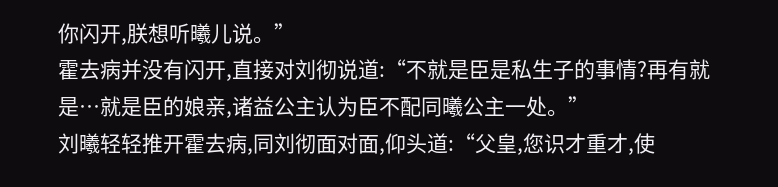你闪开,朕想听曦儿说。”
霍去病并没有闪开,直接对刘彻说道:“不就是臣是私生子的事情?再有就是…就是臣的娘亲,诸益公主认为臣不配同曦公主一处。”
刘曦轻轻推开霍去病,同刘彻面对面,仰头道:“父皇,您识才重才,使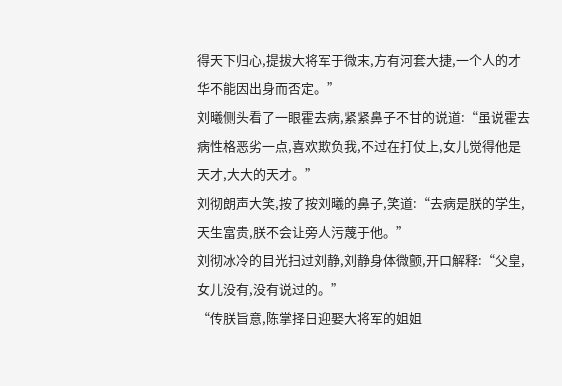得天下归心,提拔大将军于微末,方有河套大捷,一个人的才华不能因出身而否定。”
刘曦侧头看了一眼霍去病,紧紧鼻子不甘的说道:“虽说霍去病性格恶劣一点,喜欢欺负我,不过在打仗上,女儿觉得他是天才,大大的天才。”
刘彻朗声大笑,按了按刘曦的鼻子,笑道:“去病是朕的学生,天生富贵,朕不会让旁人污蔑于他。”
刘彻冰冷的目光扫过刘静,刘静身体微颤,开口解释:“父皇,女儿没有,没有说过的。”
“传朕旨意,陈掌择日迎娶大将军的姐姐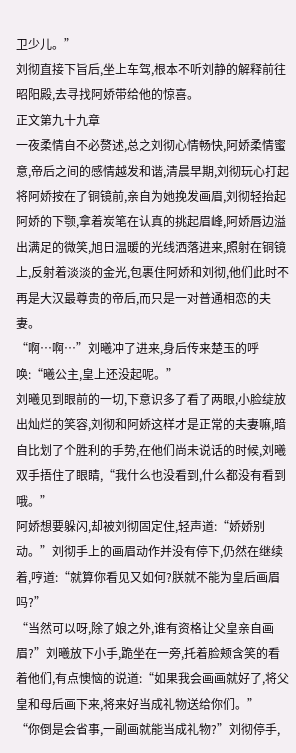卫少儿。”
刘彻直接下旨后,坐上车驾,根本不听刘静的解释前往昭阳殿,去寻找阿娇带给他的惊喜。
正文第九十九章
一夜柔情自不必赘述,总之刘彻心情畅快,阿娇柔情蜜意,帝后之间的感情越发和谐,清晨早期,刘彻玩心打起将阿娇按在了铜镜前,亲自为她挽发画眉,刘彻轻抬起阿娇的下颚,拿着炭笔在认真的挑起眉峰,阿娇唇边溢出满足的微笑,旭日温暖的光线洒落进来,照射在铜镜上,反射着淡淡的金光,包裹住阿娇和刘彻,他们此时不再是大汉最尊贵的帝后,而只是一对普通相恋的夫妻。
“啊…啊…”刘曦冲了进来,身后传来楚玉的呼唤:“曦公主,皇上还没起呢。”
刘曦见到眼前的一切,下意识多了看了两眼,小脸绽放出灿烂的笑容,刘彻和阿娇这样才是正常的夫妻嘛,暗自比划了个胜利的手势,在他们尚未说话的时候,刘曦双手捂住了眼睛,“我什么也没看到,什么都没有看到哦。”
阿娇想要躲闪,却被刘彻固定住,轻声道:“娇娇别动。”刘彻手上的画眉动作并没有停下,仍然在继续着,哼道:“就算你看见又如何?朕就不能为皇后画眉吗?”
“当然可以呀,除了娘之外,谁有资格让父皇亲自画眉?”刘曦放下小手,跪坐在一旁,托着脸颊含笑的看着他们,有点懊恼的说道:“如果我会画画就好了,将父皇和母后画下来,将来好当成礼物送给你们。”
“你倒是会省事,一副画就能当成礼物?”刘彻停手,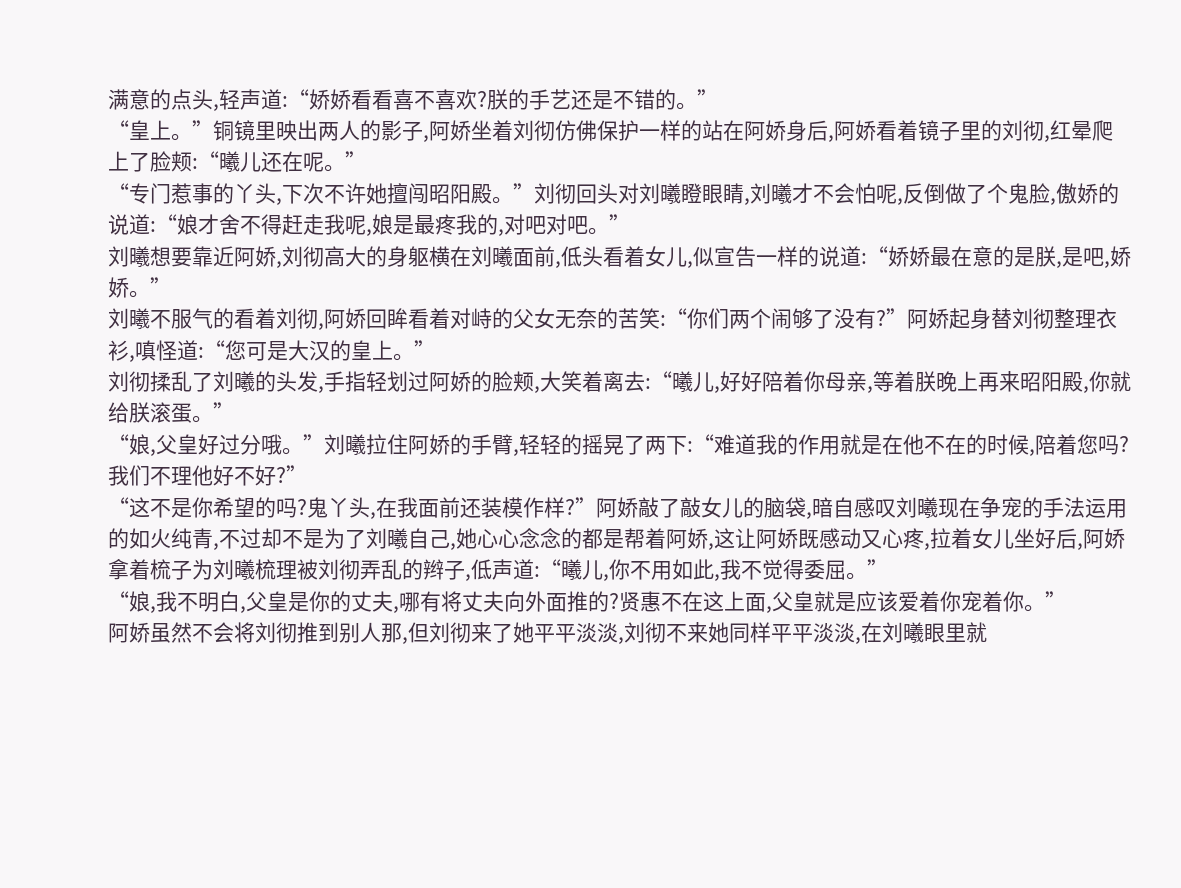满意的点头,轻声道:“娇娇看看喜不喜欢?朕的手艺还是不错的。”
“皇上。”铜镜里映出两人的影子,阿娇坐着刘彻仿佛保护一样的站在阿娇身后,阿娇看着镜子里的刘彻,红晕爬上了脸颊:“曦儿还在呢。”
“专门惹事的丫头,下次不许她擅闯昭阳殿。”刘彻回头对刘曦瞪眼睛,刘曦才不会怕呢,反倒做了个鬼脸,傲娇的说道:“娘才舍不得赶走我呢,娘是最疼我的,对吧对吧。”
刘曦想要靠近阿娇,刘彻高大的身躯横在刘曦面前,低头看着女儿,似宣告一样的说道:“娇娇最在意的是朕,是吧,娇娇。”
刘曦不服气的看着刘彻,阿娇回眸看着对峙的父女无奈的苦笑:“你们两个闹够了没有?”阿娇起身替刘彻整理衣衫,嗔怪道:“您可是大汉的皇上。”
刘彻揉乱了刘曦的头发,手指轻划过阿娇的脸颊,大笑着离去:“曦儿,好好陪着你母亲,等着朕晚上再来昭阳殿,你就给朕滚蛋。”
“娘,父皇好过分哦。”刘曦拉住阿娇的手臂,轻轻的摇晃了两下:“难道我的作用就是在他不在的时候,陪着您吗?我们不理他好不好?”
“这不是你希望的吗?鬼丫头,在我面前还装模作样?”阿娇敲了敲女儿的脑袋,暗自感叹刘曦现在争宠的手法运用的如火纯青,不过却不是为了刘曦自己,她心心念念的都是帮着阿娇,这让阿娇既感动又心疼,拉着女儿坐好后,阿娇拿着梳子为刘曦梳理被刘彻弄乱的辫子,低声道:“曦儿,你不用如此,我不觉得委屈。”
“娘,我不明白,父皇是你的丈夫,哪有将丈夫向外面推的?贤惠不在这上面,父皇就是应该爱着你宠着你。”
阿娇虽然不会将刘彻推到别人那,但刘彻来了她平平淡淡,刘彻不来她同样平平淡淡,在刘曦眼里就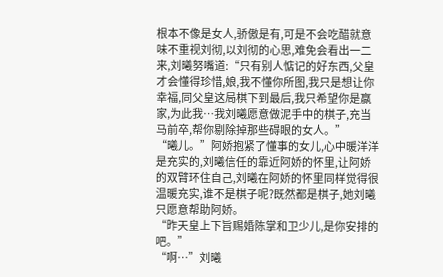根本不像是女人,骄傲是有,可是不会吃醋就意味不重视刘彻,以刘彻的心思,难免会看出一二来,刘曦努嘴道:“只有别人惦记的好东西,父皇才会懂得珍惜,娘,我不懂你所图,我只是想让你幸福,同父皇这局棋下到最后,我只希望你是赢家,为此我…我刘曦愿意做泥手中的棋子,充当马前卒,帮你剔除掉那些碍眼的女人。”
“曦儿。”阿娇抱紧了懂事的女儿,心中暖洋洋是充实的,刘曦信任的靠近阿娇的怀里,让阿娇的双臂环住自己,刘曦在阿娇的怀里同样觉得很温暖充实,谁不是棋子呢?既然都是棋子,她刘曦只愿意帮助阿娇。
“昨天皇上下旨赐婚陈掌和卫少儿,是你安排的吧。”
“啊…”刘曦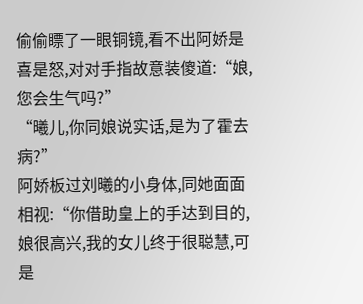偷偷瞟了一眼铜镜,看不出阿娇是喜是怒,对对手指故意装傻道:“娘,您会生气吗?”
“曦儿,你同娘说实话,是为了霍去病?”
阿娇板过刘曦的小身体,同她面面相视:“你借助皇上的手达到目的,娘很高兴,我的女儿终于很聪慧,可是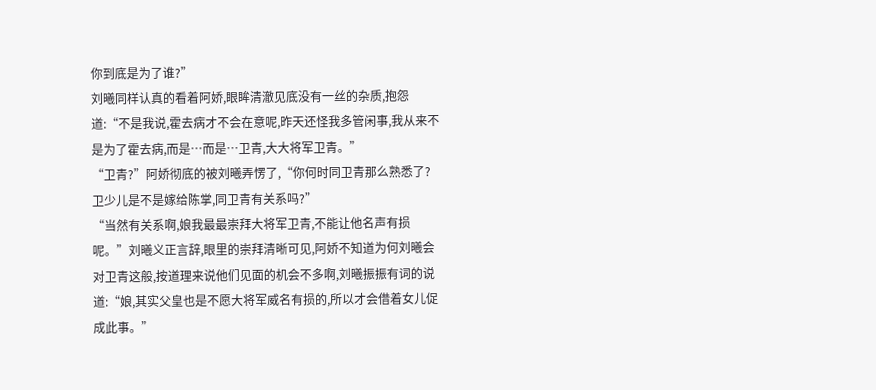你到底是为了谁?”
刘曦同样认真的看着阿娇,眼眸清澈见底没有一丝的杂质,抱怨道:“不是我说,霍去病才不会在意呢,昨天还怪我多管闲事,我从来不是为了霍去病,而是…而是…卫青,大大将军卫青。”
“卫青?”阿娇彻底的被刘曦弄愣了,“你何时同卫青那么熟悉了?卫少儿是不是嫁给陈掌,同卫青有关系吗?”
“当然有关系啊,娘我最最崇拜大将军卫青,不能让他名声有损呢。”刘曦义正言辞,眼里的崇拜清晰可见,阿娇不知道为何刘曦会对卫青这般,按道理来说他们见面的机会不多啊,刘曦振振有词的说道:“娘,其实父皇也是不愿大将军威名有损的,所以才会借着女儿促成此事。”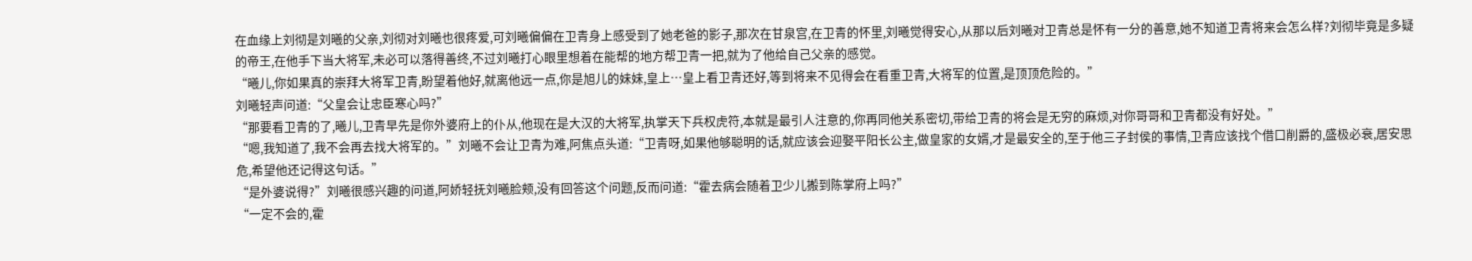在血缘上刘彻是刘曦的父亲,刘彻对刘曦也很疼爱,可刘曦偏偏在卫青身上感受到了她老爸的影子,那次在甘泉宫,在卫青的怀里,刘曦觉得安心,从那以后刘曦对卫青总是怀有一分的善意,她不知道卫青将来会怎么样?刘彻毕竟是多疑的帝王,在他手下当大将军,未必可以落得善终,不过刘曦打心眼里想着在能帮的地方帮卫青一把,就为了他给自己父亲的感觉。
“曦儿,你如果真的崇拜大将军卫青,盼望着他好,就离他远一点,你是旭儿的妹妹,皇上…皇上看卫青还好,等到将来不见得会在看重卫青,大将军的位置,是顶顶危险的。”
刘曦轻声问道:“父皇会让忠臣寒心吗?”
“那要看卫青的了,曦儿,卫青早先是你外婆府上的仆从,他现在是大汉的大将军,执掌天下兵权虎符,本就是最引人注意的,你再同他关系密切,带给卫青的将会是无穷的麻烦,对你哥哥和卫青都没有好处。”
“嗯,我知道了,我不会再去找大将军的。”刘曦不会让卫青为难,阿焦点头道:“卫青呀,如果他够聪明的话,就应该会迎娶平阳长公主,做皇家的女婿,才是最安全的,至于他三子封侯的事情,卫青应该找个借口削爵的,盛极必衰,居安思危,希望他还记得这句话。”
“是外婆说得?”刘曦很感兴趣的问道,阿娇轻抚刘曦脸颊,没有回答这个问题,反而问道:“霍去病会随着卫少儿搬到陈掌府上吗?”
“一定不会的,霍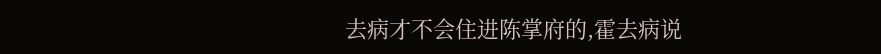去病才不会住进陈掌府的,霍去病说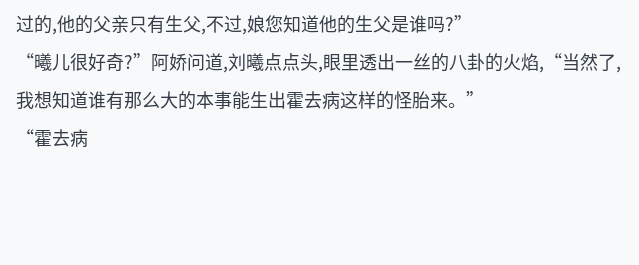过的,他的父亲只有生父,不过,娘您知道他的生父是谁吗?”
“曦儿很好奇?”阿娇问道,刘曦点点头,眼里透出一丝的八卦的火焰,“当然了,我想知道谁有那么大的本事能生出霍去病这样的怪胎来。”
“霍去病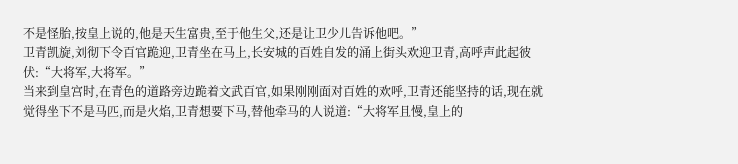不是怪胎,按皇上说的,他是天生富贵,至于他生父,还是让卫少儿告诉他吧。”
卫青凯旋,刘彻下令百官跪迎,卫青坐在马上,长安城的百姓自发的涌上街头欢迎卫青,高呼声此起彼伏:“大将军,大将军。”
当来到皇宫时,在青色的道路旁边跪着文武百官,如果刚刚面对百姓的欢呼,卫青还能坚持的话,现在就觉得坐下不是马匹,而是火焰,卫青想要下马,替他牵马的人说道:“大将军且慢,皇上的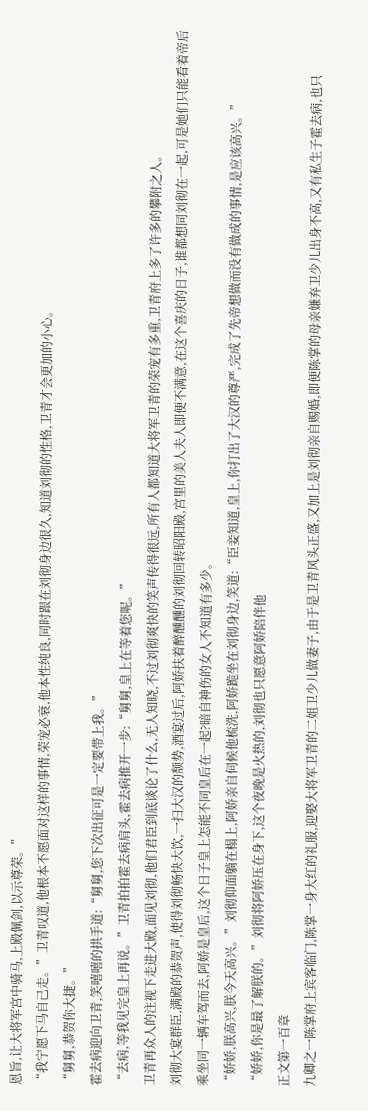恩旨,让大将军宫中骑马,上殿佩剑,以示尊荣。”
“我宁愿下马自己走。”卫青叹道,他根本不愿面对这样的事情,荣宠必衰,他本性纯良,同时跟在刘彻身边很久,知道刘彻的性格,卫青才会更加的小心。
“舅舅,恭贺你大捷。”
霍去病迎向卫青,笑嘻嘻的拱手道:“舅舅,您下次出征可是一定要带上我。”
“去病,等我见完皇上再说。”卫青拍拍霍去病肩头,霍去病推开一步:“舅舅,皇上在等着您呢。”
卫青再众人的注视下走进大殿,面见刘彻,他们君臣到底谈论了什么,无人知晓,不过刘彻爽快的笑声传得很远,所有人都知道大将军卫青的荣宠有多重,卫青府上多了许多的攀附之人。
刘彻大宴群臣,满殿的恭贺声,使得刘彻畅快大饮,一扫大汉的颓势,酒宴过后,阿娇扶着醉醺醺的刘彻回转昭阳殿,宫里的美人夫人即便不满意,在这个喜庆的日子,谁都想同刘彻在一起,可是她们只能看着帝后乘坐同一辆车驾而去,阿娇是皇后,这个日子皇上怎能不同皇后在一起?暗自神伤的女人不知道有多少。
“娇娇,朕高兴,朕今天高兴。”刘彻仰面躺在榻上,阿娇亲自伺候他梳洗,阿娇跪坐在刘彻身边,笑道:“臣妾知道,皇上,你打出了大汉的尊严,完成了先帝想做而没有做成的事情,是应该高兴。”
“娇娇,你是最了解朕的。”刘彻将阿娇压在身下,这个夜晚是火热的,刘彻也只愿意阿娇陪伴他
正文第一百章
九卿之一陈掌府上宾客临门,陈掌一身大红的礼服,迎娶大将军卫青的二姐卫少儿做妻子,由于是卫青风头正盛,又加上是刘彻亲自赐婚,即便陈掌的母亲嫌弃卫少儿出身不高,又有私生子霍去病,也只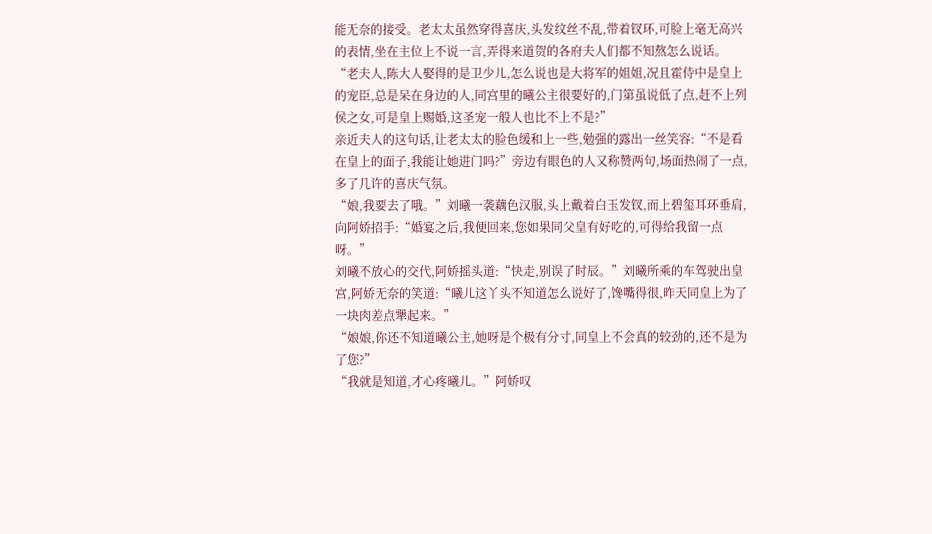能无奈的接受。老太太虽然穿得喜庆,头发纹丝不乱,带着钗环,可脸上毫无高兴的表情,坐在主位上不说一言,弄得来道贺的各府夫人们都不知熬怎么说话。
“老夫人,陈大人娶得的是卫少儿,怎么说也是大将军的姐姐,况且霍侍中是皇上的宠臣,总是呆在身边的人,同宫里的曦公主很要好的,门第虽说低了点,赶不上列侯之女,可是皇上赐婚,这圣宠一般人也比不上不是?”
亲近夫人的这句话,让老太太的脸色缓和上一些,勉强的露出一丝笑容:“不是看在皇上的面子,我能让她进门吗?”旁边有眼色的人又称赞两句,场面热闹了一点,多了几许的喜庆气氛。
“娘,我要去了哦。”刘曦一袭藕色汉服,头上戴着白玉发钗,而上碧玺耳环垂肩,向阿娇招手:“婚宴之后,我便回来,您如果同父皇有好吃的,可得给我留一点呀。”
刘曦不放心的交代,阿娇摇头道:“快走,别误了时辰。”刘曦所乘的车驾驶出皇宫,阿娇无奈的笑道:“曦儿这丫头不知道怎么说好了,馋嘴得很,昨天同皇上为了一块肉差点犟起来。”
“娘娘,你还不知道曦公主,她呀是个极有分寸,同皇上不会真的较劲的,还不是为了您?”
“我就是知道,才心疼曦儿。”阿娇叹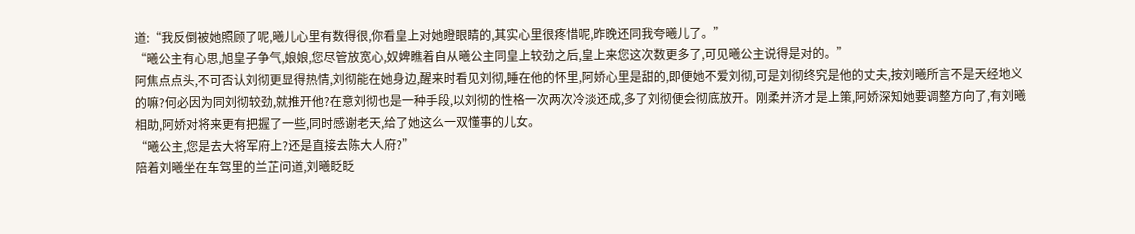道:“我反倒被她照顾了呢,曦儿心里有数得很,你看皇上对她瞪眼睛的,其实心里很疼惜呢,昨晚还同我夸曦儿了。”
“曦公主有心思,旭皇子争气,娘娘,您尽管放宽心,奴婢瞧着自从曦公主同皇上较劲之后,皇上来您这次数更多了,可见曦公主说得是对的。”
阿焦点点头,不可否认刘彻更显得热情,刘彻能在她身边,醒来时看见刘彻,睡在他的怀里,阿娇心里是甜的,即便她不爱刘彻,可是刘彻终究是他的丈夫,按刘曦所言不是天经地义的嘛?何必因为同刘彻较劲,就推开他?在意刘彻也是一种手段,以刘彻的性格一次两次冷淡还成,多了刘彻便会彻底放开。刚柔并济才是上策,阿娇深知她要调整方向了,有刘曦相助,阿娇对将来更有把握了一些,同时感谢老天,给了她这么一双懂事的儿女。
“曦公主,您是去大将军府上?还是直接去陈大人府?”
陪着刘曦坐在车驾里的兰芷问道,刘曦眨眨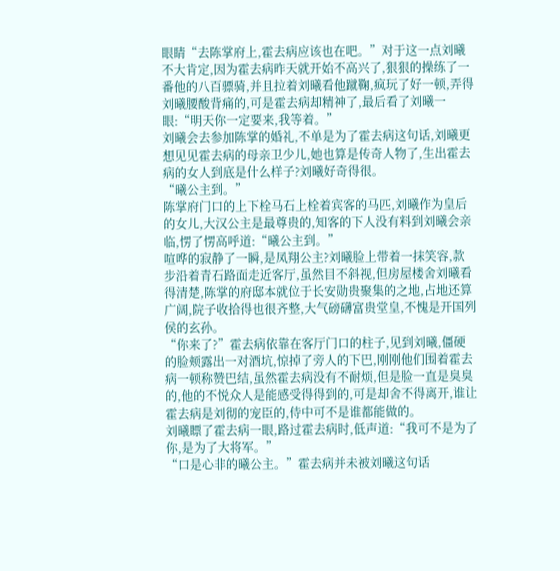眼睛“去陈掌府上,霍去病应该也在吧。”对于这一点刘曦不大肯定,因为霍去病昨天就开始不高兴了,狠狠的操练了一番他的八百骠骑,并且拉着刘曦看他蹴鞠,疯玩了好一顿,弄得刘曦腰酸背痛的,可是霍去病却精神了,最后看了刘曦一眼:“明天你一定要来,我等着。”
刘曦会去参加陈掌的婚礼,不单是为了霍去病这句话,刘曦更想见见霍去病的母亲卫少儿,她也算是传奇人物了,生出霍去病的女人到底是什么样子?刘曦好奇得很。
“曦公主到。”
陈掌府门口的上下栓马石上栓着宾客的马匹,刘曦作为皇后的女儿,大汉公主是最尊贵的,知客的下人没有料到刘曦会亲临,愣了愣高呼道:“曦公主到。”
喧哗的寂静了一瞬,是凤翔公主?刘曦脸上带着一抹笑容,款步沿着青石路面走近客厅,虽然目不斜视,但房屋楼舍刘曦看得清楚,陈掌的府邸本就位于长安勋贵聚集的之地,占地还算广阔,院子收拾得也很齐整,大气磅礴富贵堂皇,不愧是开国列侯的玄孙。
“你来了?”霍去病依靠在客厅门口的柱子,见到刘曦,僵硬的脸颊露出一对酒坑,惊掉了旁人的下巴,刚刚他们围着霍去病一顿称赞巴结,虽然霍去病没有不耐烦,但是脸一直是臭臭的,他的不悦众人是能感受得得到的,可是却舍不得离开,谁让霍去病是刘彻的宠臣的,侍中可不是谁都能做的。
刘曦瞟了霍去病一眼,路过霍去病时,低声道:“我可不是为了你,是为了大将军。”
“口是心非的曦公主。”霍去病并未被刘曦这句话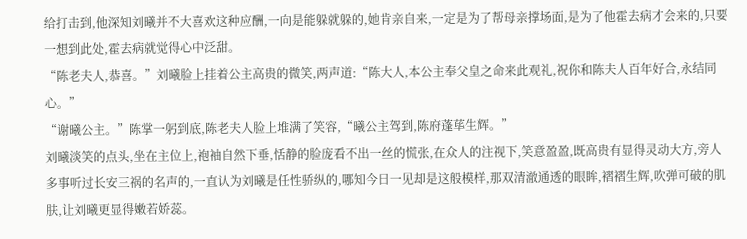给打击到,他深知刘曦并不大喜欢这种应酬,一向是能躲就躲的,她肯亲自来,一定是为了帮母亲撑场面,是为了他霍去病才会来的,只要一想到此处,霍去病就觉得心中泛甜。
“陈老夫人,恭喜。”刘曦脸上挂着公主高贵的微笑,两声道:“陈大人,本公主奉父皇之命来此观礼,祝你和陈夫人百年好合,永结同心。”
“谢曦公主。”陈掌一躬到底,陈老夫人脸上堆满了笑容,“曦公主驾到,陈府蓬荜生辉。”
刘曦淡笑的点头,坐在主位上,袍袖自然下垂,恬静的脸庞看不出一丝的慌张,在众人的注视下,笑意盈盈,既高贵有显得灵动大方,旁人多事听过长安三祸的名声的,一直认为刘曦是任性骄纵的,哪知今日一见却是这般模样,那双清澈通透的眼眸,褶褶生辉,吹弹可破的肌肤,让刘曦更显得嫩若娇蕊。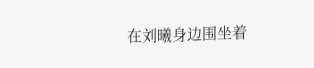在刘曦身边围坐着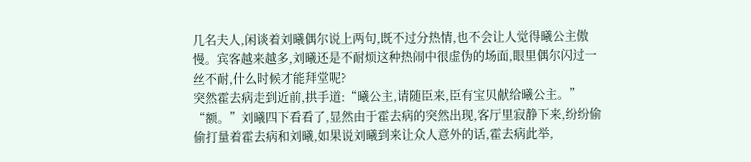几名夫人,闲谈着刘曦偶尔说上两句,既不过分热情,也不会让人觉得曦公主傲慢。宾客越来越多,刘曦还是不耐烦这种热闹中很虚伪的场面,眼里偶尔闪过一丝不耐,什么时候才能拜堂呢?
突然霍去病走到近前,拱手道:“曦公主,请随臣来,臣有宝贝献给曦公主。”
“额。”刘曦四下看看了,显然由于霍去病的突然出现,客厅里寂静下来,纷纷偷偷打量着霍去病和刘曦,如果说刘曦到来让众人意外的话,霍去病此举,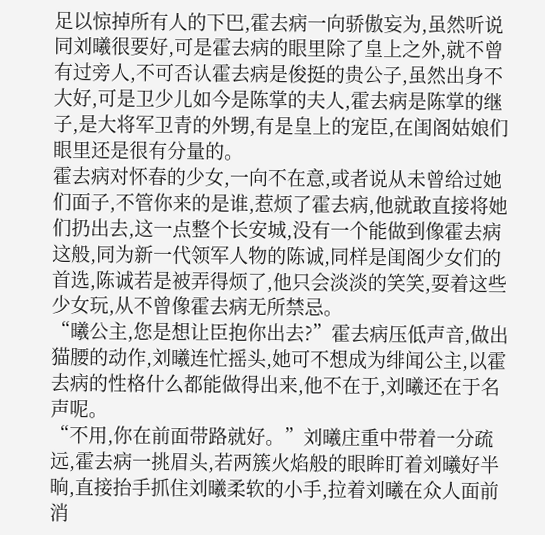足以惊掉所有人的下巴,霍去病一向骄傲妄为,虽然听说同刘曦很要好,可是霍去病的眼里除了皇上之外,就不曾有过旁人,不可否认霍去病是俊挺的贵公子,虽然出身不大好,可是卫少儿如今是陈掌的夫人,霍去病是陈掌的继子,是大将军卫青的外甥,有是皇上的宠臣,在闺阁姑娘们眼里还是很有分量的。
霍去病对怀春的少女,一向不在意,或者说从未曾给过她们面子,不管你来的是谁,惹烦了霍去病,他就敢直接将她们扔出去,这一点整个长安城,没有一个能做到像霍去病这般,同为新一代领军人物的陈诚,同样是闺阁少女们的首选,陈诚若是被弄得烦了,他只会淡淡的笑笑,耍着这些少女玩,从不曾像霍去病无所禁忌。
“曦公主,您是想让臣抱你出去?”霍去病压低声音,做出猫腰的动作,刘曦连忙摇头,她可不想成为绯闻公主,以霍去病的性格什么都能做得出来,他不在于,刘曦还在于名声呢。
“不用,你在前面带路就好。”刘曦庄重中带着一分疏远,霍去病一挑眉头,若两簇火焰般的眼眸盯着刘曦好半晌,直接抬手抓住刘曦柔软的小手,拉着刘曦在众人面前消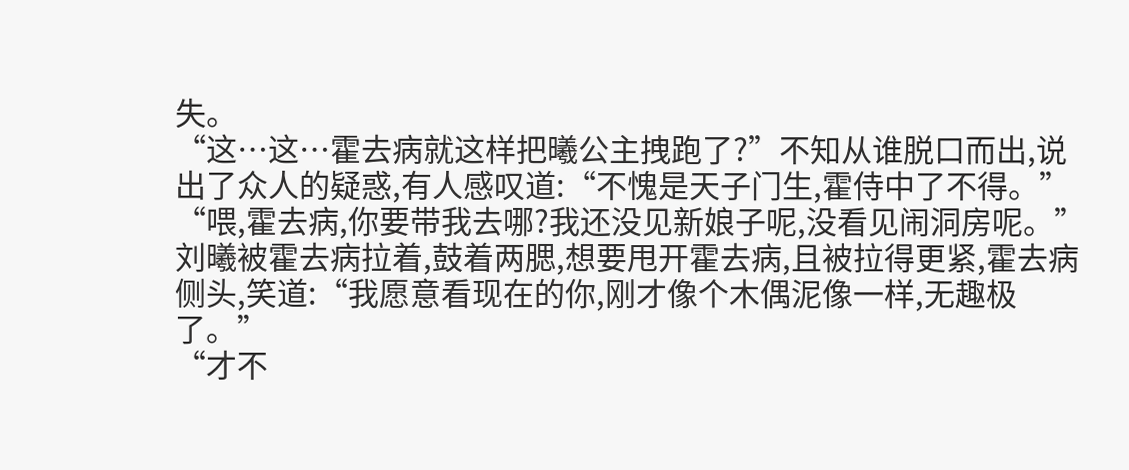失。
“这…这…霍去病就这样把曦公主拽跑了?”不知从谁脱口而出,说出了众人的疑惑,有人感叹道:“不愧是天子门生,霍侍中了不得。”
“喂,霍去病,你要带我去哪?我还没见新娘子呢,没看见闹洞房呢。”刘曦被霍去病拉着,鼓着两腮,想要甩开霍去病,且被拉得更紧,霍去病侧头,笑道:“我愿意看现在的你,刚才像个木偶泥像一样,无趣极了。”
“才不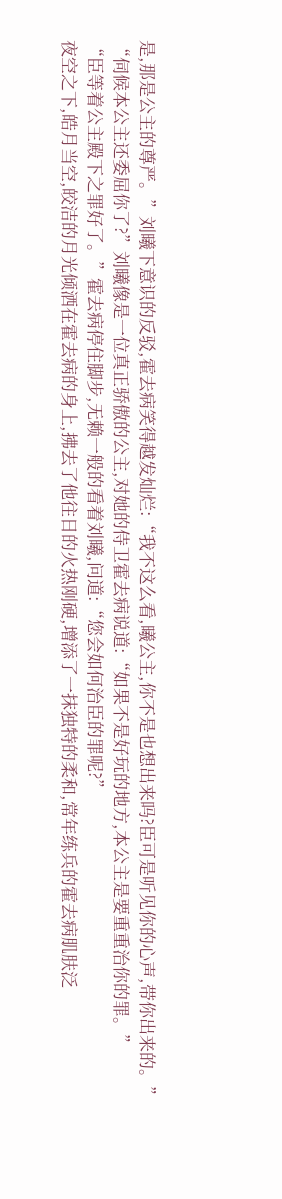是,那是公主的尊严。”刘曦下意识的反驳,霍去病笑得越发灿烂:“我不这么看,曦公主,你不是也想出来吗?臣可是听见你的心声,带你出来的。”
“伺候本公主还委屈你了?”刘曦像是一位真正骄傲的公主,对她的侍卫霍去病说道:“如果不是好玩的地方,本公主是要重重治你的罪。”
“臣等着公主殿下之罪好了。”霍去病停住脚步,无赖一般的看着刘曦,问道:“您会如何治臣的罪呢?”
夜空之下,皓月当空,皎洁的月光倾洒在霍去病的身上,拂去了他往日的火热刚硬,增添了一抹独特的柔和,常年练兵的霍去病肌肤泛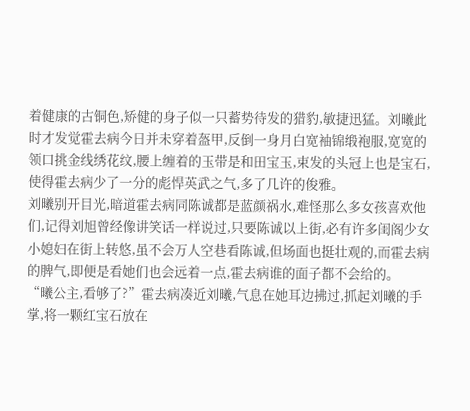着健康的古铜色,矫健的身子似一只蓄势待发的猎豹,敏捷迅猛。刘曦此时才发觉霍去病今日并未穿着盔甲,反倒一身月白宽袖锦缎袍服,宽宽的领口挑金线绣花纹,腰上缠着的玉带是和田宝玉,束发的头冠上也是宝石,使得霍去病少了一分的彪悍英武之气,多了几许的俊雅。
刘曦别开目光,暗道霍去病同陈诚都是蓝颜祸水,难怪那么多女孩喜欢他们,记得刘旭曾经像讲笑话一样说过,只要陈诚以上街,必有许多闺阁少女小媳妇在街上转悠,虽不会万人空巷看陈诚,但场面也挺壮观的,而霍去病的脾气,即便是看她们也会远着一点,霍去病谁的面子都不会给的。
“曦公主,看够了?”霍去病凑近刘曦,气息在她耳边拂过,抓起刘曦的手掌,将一颗红宝石放在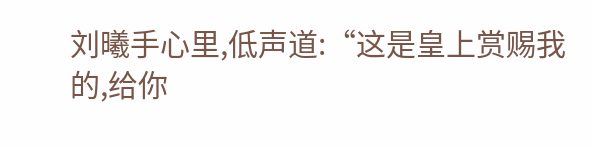刘曦手心里,低声道:“这是皇上赏赐我的,给你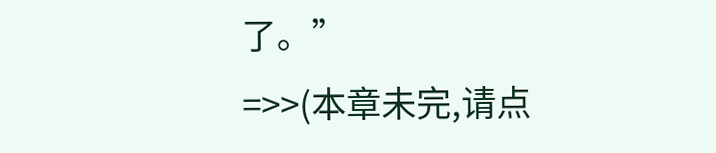了。”
=>>(本章未完,请点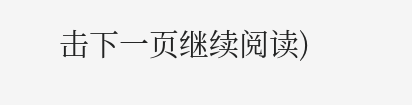击下一页继续阅读)